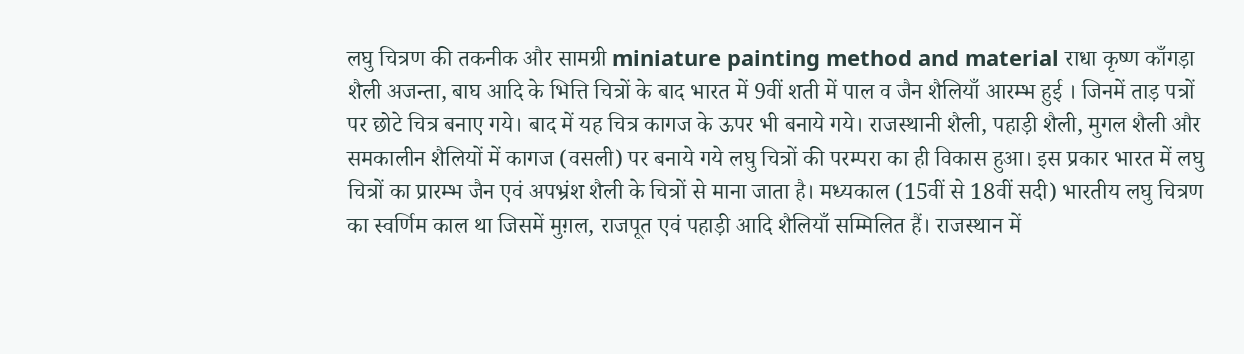लघु चित्रण की तकनीक और सामग्री miniature painting method and material राधा कृष्ण काँगड़ा शैली अजन्ता, बाघ आदि के भित्ति चित्रों के बाद भारत में 9वीं शती में पाल व जैन शैलियाँ आरम्भ हुई । जिनमें ताड़ पत्रों पर छोटे चित्र बनाए गये। बाद में यह चित्र कागज के ऊपर भी बनाये गये। राजस्थानी शैली, पहाड़ी शैली, मुगल शैली और समकालीन शैलियों में कागज (वसली) पर बनाये गये लघु चित्रों की परम्परा का ही विकास हुआ। इस प्रकार भारत में लघु चित्रों का प्रारम्भ जैन एवं अपभ्रंश शैली के चित्रों से माना जाता है। मध्यकाल (15वीं से 18वीं सदी) भारतीय लघु चित्रण का स्वर्णिम काल था जिसमें मुग़ल, राजपूत एवं पहाड़ी आदि शैलियाँ सम्मिलित हैं। राजस्थान में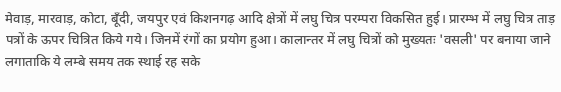मेवाड़, मारवाड़, कोटा, बूँदी, जयपुर एवं किशनगढ़ आदि क्षेत्रों में लघु चित्र परम्परा विकसित हुई। प्रारम्भ में लघु चित्र ताड़ पत्रों के ऊपर चित्रित किये गये। जिनमें रंगों का प्रयोग हुआ। कालान्तर में लघु चित्रों को मुख्यतः 'वसली' पर बनाया जाने लगाताकि ये लम्बे समय तक स्थाई रह सके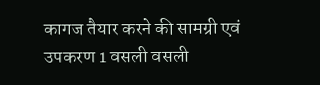कागज तैयार करने की सामग्री एवं उपकरण 1 वसली वसली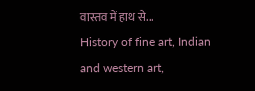वास्तव में हाथ से...
History of fine art, Indian and western art,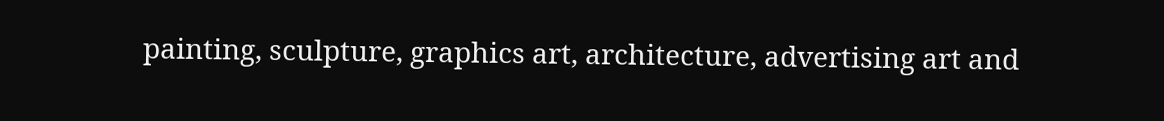painting, sculpture, graphics art, architecture, advertising art and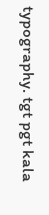typography. tgt pgt kala